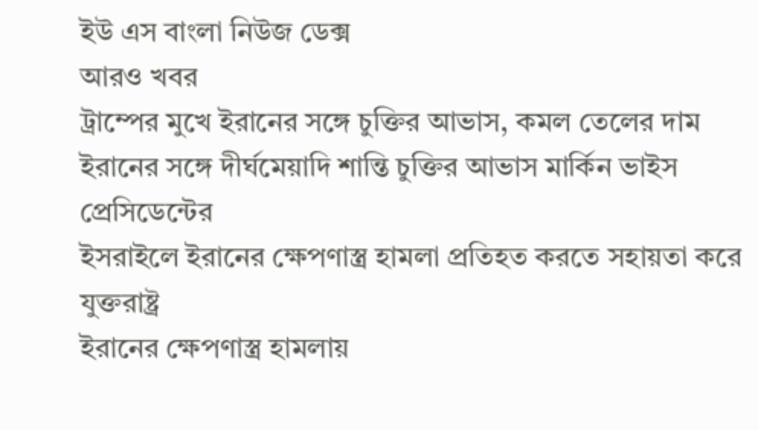ইউ এস বাংলা নিউজ ডেক্স
আরও খবর
ট্রাম্পের মুখে ইরানের সঙ্গে চুক্তির আভাস, কমল তেলের দাম
ইরানের সঙ্গে দীর্ঘমেয়াদি শান্তি চুক্তির আভাস মার্কিন ভাইস প্রেসিডেন্টের
ইসরাইলে ইরানের ক্ষেপণাস্ত্র হামলা প্রতিহত করতে সহায়তা করে যুক্তরাষ্ট্র
ইরানের ক্ষেপণাস্ত্র হামলায়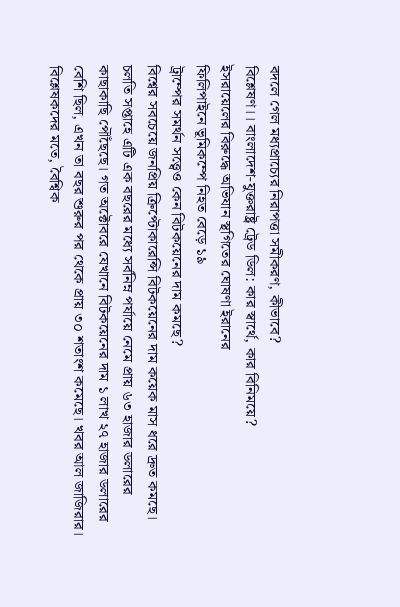বদলে গেল মধ্যপ্রাচ্যের নিরাপত্তা সমীকরণ, কীভাবে?
বিশ্লেষণ।। বাংলাদেশ-যুক্তরাষ্ট্র ট্রেড ডিল: কার স্বার্থে, কার বিনিময়ে?
ইসরায়েলের বিরুদ্ধে অভিযান স্থগিতের ঘোষণা ইরানের
ফিলিপাইনে ভূমিকম্পে নিহত বেড়ে ১৯
ট্রাম্পের সমর্থন সত্ত্বেও কেন বিটকয়েনের দাম কমছে?
বিশ্বের সবচেয়ে জনপ্রিয় ক্রিপ্টোকারেন্সি বিটকয়েনের দাম কয়েক মাস ধরে দ্রুত কমছে। চলতি সপ্তাহে এটি এক বছরের মধ্যে সর্বনিম্ন পর্যায়ে নেমে প্রায় ৬৩ হাজার ডলারের কাছাকাছি পৌঁছেছে। গত অক্টোবরে যেখানে বিটকয়েনের দাম ১ লাখ ২৭ হাজার ডলারের বেশি ছিল, এখন তা বছর শুরুর পর থেকে প্রায় ৩০ শতাংশ কমেছে। খবর আল জাজিরার।
বিশ্লেষকদের মতে, বৈশ্বিক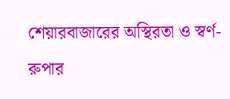শেয়ারবাজারের অস্থিরতা ও স্বর্ণ-রুপার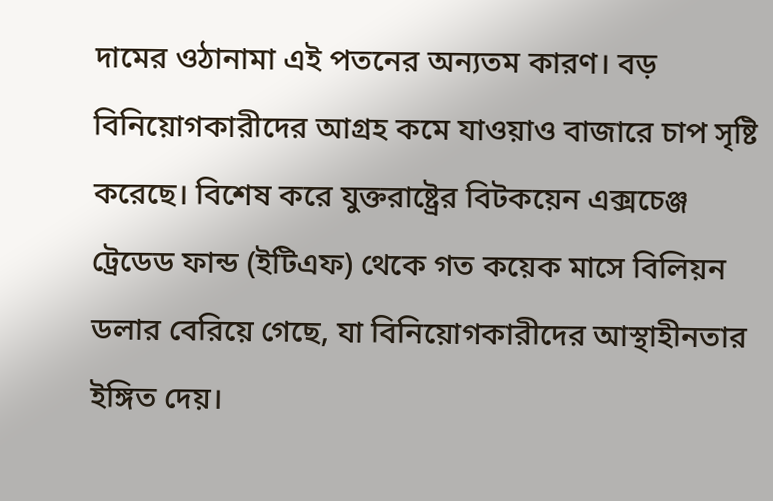দামের ওঠানামা এই পতনের অন্যতম কারণ। বড় বিনিয়োগকারীদের আগ্রহ কমে যাওয়াও বাজারে চাপ সৃষ্টি করেছে। বিশেষ করে যুক্তরাষ্ট্রের বিটকয়েন এক্সচেঞ্জ ট্রেডেড ফান্ড (ইটিএফ) থেকে গত কয়েক মাসে বিলিয়ন ডলার বেরিয়ে গেছে, যা বিনিয়োগকারীদের আস্থাহীনতার ইঙ্গিত দেয়।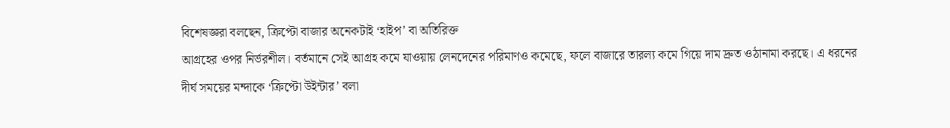বিশেষজ্ঞরা বলছেন, ক্রিপ্টো বাজার অনেকটাই ‘হাইপ’ বা অতিরিক্ত
আগ্রহের ওপর নির্ভরশীল। বর্তমানে সেই আগ্রহ কমে যাওয়ায় লেনদেনের পরিমাণও কমেছে, ফলে বাজারে তারল্য কমে গিয়ে দাম দ্রুত ওঠানামা করছে। এ ধরনের দীর্ঘ সময়ের মন্দাকে ‘ক্রিপ্টো উইন্টার’ বলা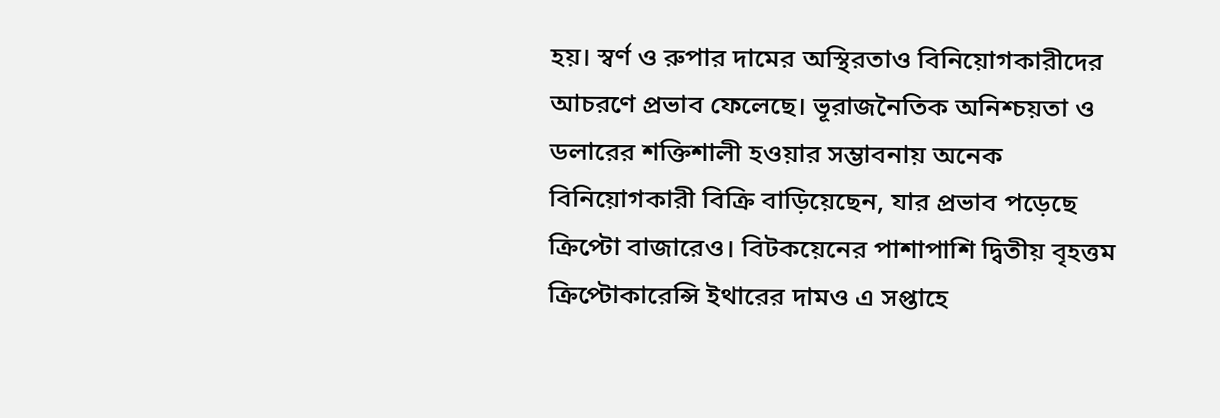হয়। স্বর্ণ ও রুপার দামের অস্থিরতাও বিনিয়োগকারীদের আচরণে প্রভাব ফেলেছে। ভূরাজনৈতিক অনিশ্চয়তা ও ডলারের শক্তিশালী হওয়ার সম্ভাবনায় অনেক বিনিয়োগকারী বিক্রি বাড়িয়েছেন, যার প্রভাব পড়েছে ক্রিপ্টো বাজারেও। বিটকয়েনের পাশাপাশি দ্বিতীয় বৃহত্তম ক্রিপ্টোকারেন্সি ইথারের দামও এ সপ্তাহে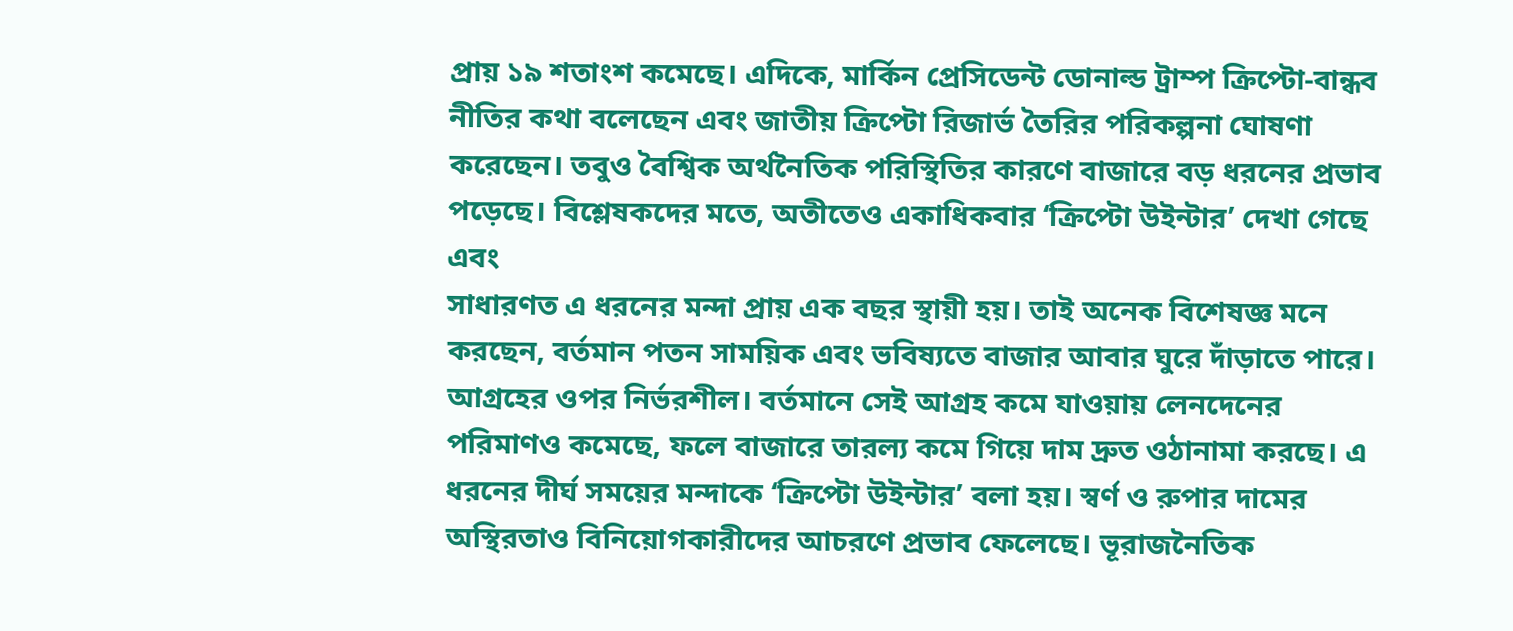প্রায় ১৯ শতাংশ কমেছে। এদিকে, মার্কিন প্রেসিডেন্ট ডোনাল্ড ট্রাম্প ক্রিপ্টো-বান্ধব নীতির কথা বলেছেন এবং জাতীয় ক্রিপ্টো রিজার্ভ তৈরির পরিকল্পনা ঘোষণা করেছেন। তবুও বৈশ্বিক অর্থনৈতিক পরিস্থিতির কারণে বাজারে বড় ধরনের প্রভাব পড়েছে। বিশ্লেষকদের মতে, অতীতেও একাধিকবার ‘ক্রিপ্টো উইন্টার’ দেখা গেছে এবং
সাধারণত এ ধরনের মন্দা প্রায় এক বছর স্থায়ী হয়। তাই অনেক বিশেষজ্ঞ মনে করছেন, বর্তমান পতন সাময়িক এবং ভবিষ্যতে বাজার আবার ঘুরে দাঁড়াতে পারে।
আগ্রহের ওপর নির্ভরশীল। বর্তমানে সেই আগ্রহ কমে যাওয়ায় লেনদেনের পরিমাণও কমেছে, ফলে বাজারে তারল্য কমে গিয়ে দাম দ্রুত ওঠানামা করছে। এ ধরনের দীর্ঘ সময়ের মন্দাকে ‘ক্রিপ্টো উইন্টার’ বলা হয়। স্বর্ণ ও রুপার দামের অস্থিরতাও বিনিয়োগকারীদের আচরণে প্রভাব ফেলেছে। ভূরাজনৈতিক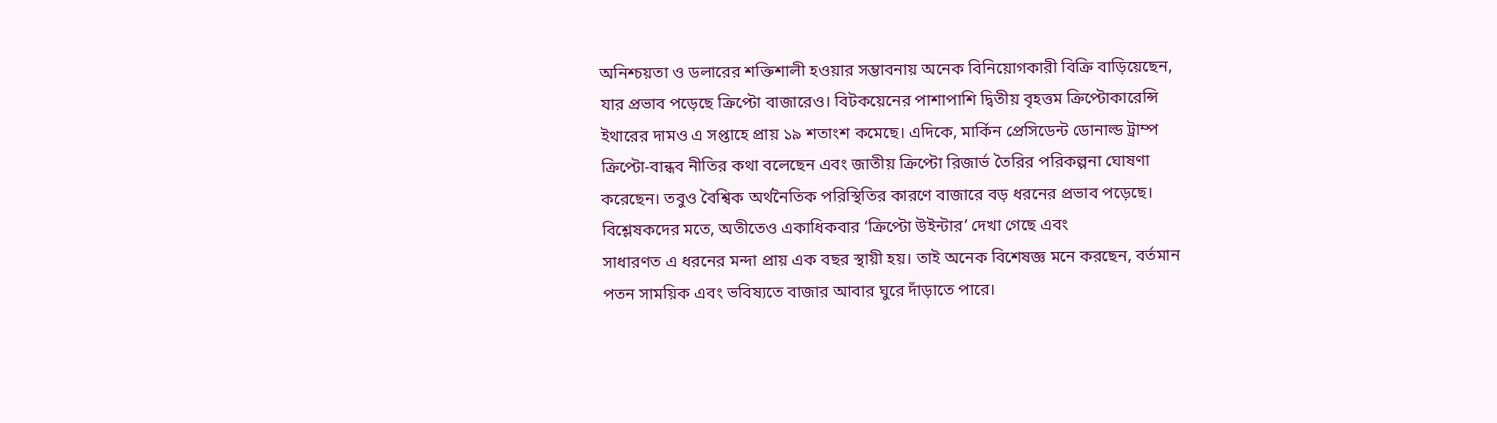অনিশ্চয়তা ও ডলারের শক্তিশালী হওয়ার সম্ভাবনায় অনেক বিনিয়োগকারী বিক্রি বাড়িয়েছেন, যার প্রভাব পড়েছে ক্রিপ্টো বাজারেও। বিটকয়েনের পাশাপাশি দ্বিতীয় বৃহত্তম ক্রিপ্টোকারেন্সি ইথারের দামও এ সপ্তাহে প্রায় ১৯ শতাংশ কমেছে। এদিকে, মার্কিন প্রেসিডেন্ট ডোনাল্ড ট্রাম্প ক্রিপ্টো-বান্ধব নীতির কথা বলেছেন এবং জাতীয় ক্রিপ্টো রিজার্ভ তৈরির পরিকল্পনা ঘোষণা করেছেন। তবুও বৈশ্বিক অর্থনৈতিক পরিস্থিতির কারণে বাজারে বড় ধরনের প্রভাব পড়েছে। বিশ্লেষকদের মতে, অতীতেও একাধিকবার ‘ক্রিপ্টো উইন্টার’ দেখা গেছে এবং
সাধারণত এ ধরনের মন্দা প্রায় এক বছর স্থায়ী হয়। তাই অনেক বিশেষজ্ঞ মনে করছেন, বর্তমান পতন সাময়িক এবং ভবিষ্যতে বাজার আবার ঘুরে দাঁড়াতে পারে।